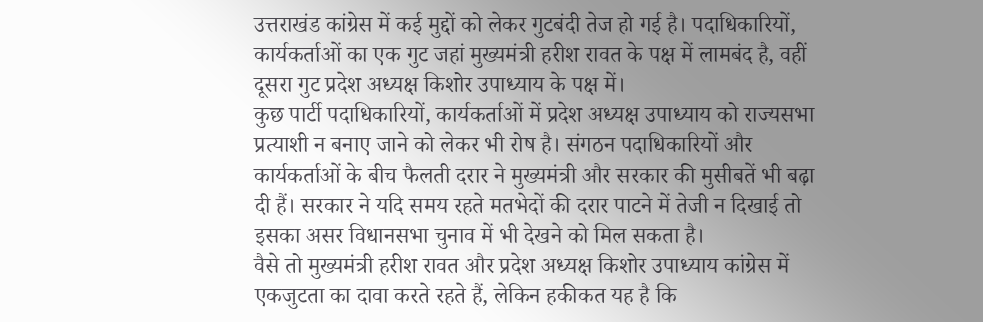उत्तराखंड कांग्रेस में कई मुद्दों को लेकर गुटबंदी तेज हो गई है। पदाधिकारियों, कार्यकर्ताओं का एक गुट जहां मुख्यमंत्री हरीश रावत के पक्ष में लामबंद है, वहीं दूसरा गुट प्रदेश अध्यक्ष किशोर उपाध्याय के पक्ष में।
कुछ पार्टी पदाधिकारियों, कार्यकर्ताओं में प्रदेश अध्यक्ष उपाध्याय को राज्यसभा प्रत्याशी न बनाए जाने को लेकर भी रोष है। संगठन पदाधिकारियों और कार्यकर्ताओं के बीच फैलती दरार ने मुख्यमंत्री और सरकार की मुसीबतें भी बढ़ा दी हैं। सरकार ने यदि समय रहते मतभेदों की दरार पाटने में तेजी न दिखाई तो इसका असर विधानसभा चुनाव में भी देखने को मिल सकता है।
वैसे तो मुख्यमंत्री हरीश रावत और प्रदेश अध्यक्ष किशोर उपाध्याय कांग्रेस में एकजुटता का दावा करते रहते हैं, लेकिन हकीकत यह है कि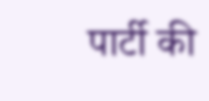पार्टी की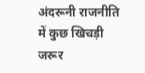अंदरूनी राजनीति में कुछ खिचड़ी जरूर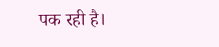पक रही है।